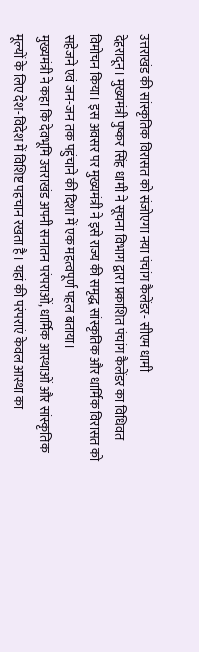उत्तराखंड की सांस्कृतिक विरासत को संजोएगा नया पंचांग कैलेंडर- सीएम धामी
देहरादून। मुख्यमंत्री पुष्कर सिंह धामी ने सूचना विभाग द्वारा प्रकाशित पंचांग कैलेंडर का विधिवत विमोचन किया। इस अवसर पर मुख्यमंत्री ने इसे राज्य की समृद्ध सांस्कृतिक और धार्मिक विरासत को सहेजने एवं जन-जन तक पहुंचाने की दिशा में एक महत्वपूर्ण पहल बताया।
मुख्यमंत्री ने कहा कि देवभूमि उत्तराखंड अपनी सनातन परंपराओं, धार्मिक आस्थाओं और सांस्कृतिक मूल्यों के लिए देश-विदेश में विशिष्ट पहचान रखता है। यहां की परंपराएं केवल आस्था का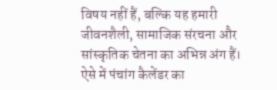विषय नहीं हैं, बल्कि यह हमारी जीवनशैली, सामाजिक संरचना और सांस्कृतिक चेतना का अभिन्न अंग हैं। ऐसे में पंचांग कैलेंडर का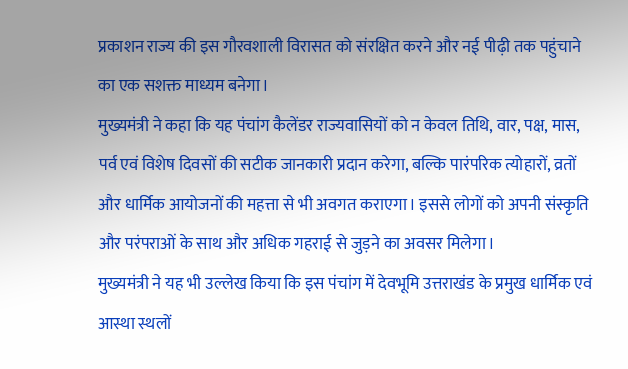प्रकाशन राज्य की इस गौरवशाली विरासत को संरक्षित करने और नई पीढ़ी तक पहुंचाने का एक सशक्त माध्यम बनेगा।
मुख्यमंत्री ने कहा कि यह पंचांग कैलेंडर राज्यवासियों को न केवल तिथि, वार, पक्ष, मास, पर्व एवं विशेष दिवसों की सटीक जानकारी प्रदान करेगा, बल्कि पारंपरिक त्योहारों, व्रतों और धार्मिक आयोजनों की महत्ता से भी अवगत कराएगा। इससे लोगों को अपनी संस्कृति और परंपराओं के साथ और अधिक गहराई से जुड़ने का अवसर मिलेगा।
मुख्यमंत्री ने यह भी उल्लेख किया कि इस पंचांग में देवभूमि उत्तराखंड के प्रमुख धार्मिक एवं आस्था स्थलों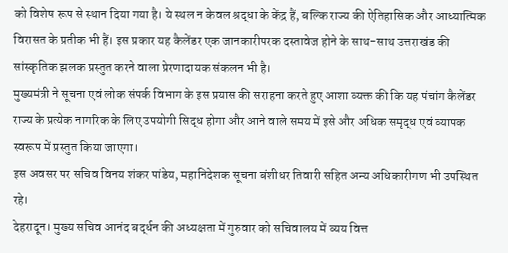को विशेष रूप से स्थान दिया गया है। ये स्थल न केवल श्रद्धा के केंद्र हैं, बल्कि राज्य की ऐतिहासिक और आध्यात्मिक विरासत के प्रतीक भी हैं। इस प्रकार यह कैलेंडर एक जानकारीपरक दस्तावेज होने के साथ-साथ उत्तराखंड की सांस्कृतिक झलक प्रस्तुत करने वाला प्रेरणादायक संकलन भी है।
मुख्यमंत्री ने सूचना एवं लोक संपर्क विभाग के इस प्रयास की सराहना करते हुए आशा व्यक्त की कि यह पंचांग कैलेंडर राज्य के प्रत्येक नागरिक के लिए उपयोगी सिद्ध होगा और आने वाले समय में इसे और अधिक समृद्ध एवं व्यापक स्वरूप में प्रस्तुत किया जाएगा।
इस अवसर पर सचिव विनय शंकर पांडेय, महानिदेशक सूचना बंशीधर तिवारी सहित अन्य अधिकारीगण भी उपस्थित रहे।
देहरादून। मुख्य सचिव आनंद बर्द्धन की अध्यक्षता में गुरुवार को सचिवालय में व्यय वित्त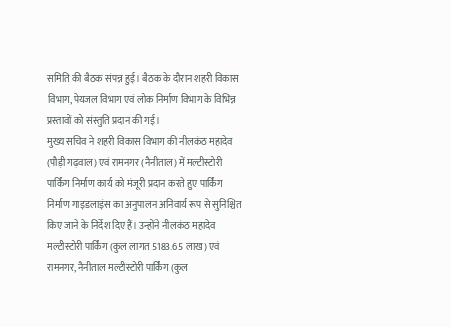समिति की बैठक संपन्न हुई। बैठक के दौरान शहरी विकास विभाग, पेयजल विभाग एवं लोक निर्माण विभाग के विभिन्न प्रस्तावों को संस्तुति प्रदान की गई।
मुख्य सचिव ने शहरी विकास विभाग की नीलकंठ महादेव (पौड़ी गढ़वाल) एवं रामनगर (नैनीताल) में मल्टीस्टोरी पार्किंग निर्माण कार्य को मंजूरी प्रदान करते हुए पार्किंग निर्माण गाइडलाइंस का अनुपालन अनिवार्य रूप से सुनिश्चित किए जाने के निर्देश दिए हैं। उन्होंने नीलकंठ महादेव मल्टीस्टोरी पार्किंग (कुल लागत 5183.65 लाख) एवं रामनगर, नैनीताल मल्टीस्टोरी पार्किंग (कुल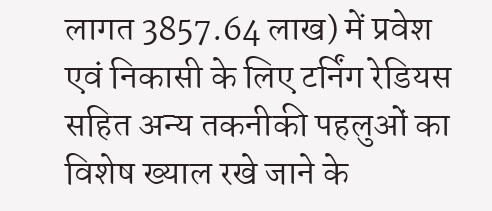लागत 3857.64 लाख) में प्रवेश एवं निकासी के लिए टर्निंग रेडियस सहित अन्य तकनीकी पहलुओं का विशेष ख्याल रखे जाने के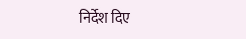निर्देश दिए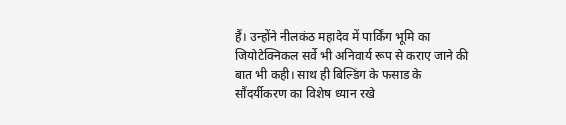हैं। उन्होंने नीलकंठ महादेव में पार्किंग भूमि का जियोटेक्निकल सर्वे भी अनिवार्य रूप से कराए जाने की बात भी कही। साथ ही बिल्डिंग के फसाड के सौंदर्यीकरण का विशेष ध्यान रखे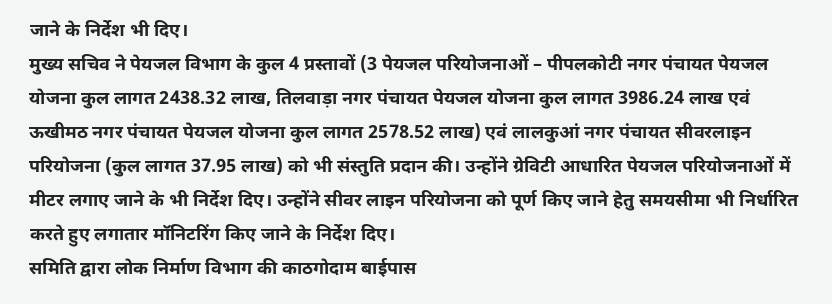जाने के निर्देश भी दिए।
मुख्य सचिव ने पेयजल विभाग के कुल 4 प्रस्तावों (3 पेयजल परियोजनाओं – पीपलकोटी नगर पंचायत पेयजल योजना कुल लागत 2438.32 लाख, तिलवाड़ा नगर पंचायत पेयजल योजना कुल लागत 3986.24 लाख एवं ऊखीमठ नगर पंचायत पेयजल योजना कुल लागत 2578.52 लाख) एवं लालकुआं नगर पंचायत सीवरलाइन परियोजना (कुल लागत 37.95 लाख) को भी संस्तुति प्रदान की। उन्होंने ग्रेविटी आधारित पेयजल परियोजनाओं में मीटर लगाए जाने के भी निर्देश दिए। उन्होंने सीवर लाइन परियोजना को पूर्ण किए जाने हेतु समयसीमा भी निर्धारित करते हुए लगातार मॉनिटरिंग किए जाने के निर्देश दिए।
समिति द्वारा लोक निर्माण विभाग की काठगोदाम बाईपास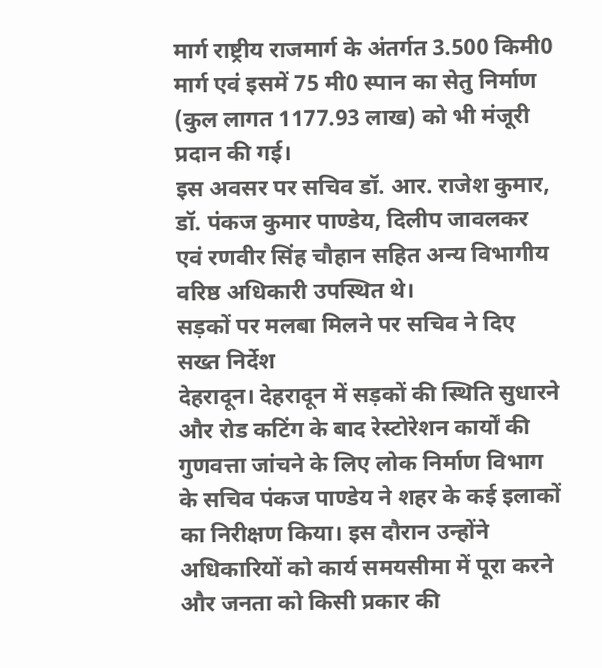मार्ग राष्ट्रीय राजमार्ग के अंतर्गत 3.500 किमी0 मार्ग एवं इसमें 75 मी0 स्पान का सेतु निर्माण (कुल लागत 1177.93 लाख) को भी मंजूरी प्रदान की गई।
इस अवसर पर सचिव डॉ. आर. राजेश कुमार, डॉ. पंकज कुमार पाण्डेय, दिलीप जावलकर एवं रणवीर सिंह चौहान सहित अन्य विभागीय वरिष्ठ अधिकारी उपस्थित थे।
सड़कों पर मलबा मिलने पर सचिव ने दिए सख्त निर्देश
देहरादून। देहरादून में सड़कों की स्थिति सुधारने और रोड कटिंग के बाद रेस्टोरेशन कार्यों की गुणवत्ता जांचने के लिए लोक निर्माण विभाग के सचिव पंकज पाण्डेय ने शहर के कई इलाकों का निरीक्षण किया। इस दौरान उन्होंने अधिकारियों को कार्य समयसीमा में पूरा करने और जनता को किसी प्रकार की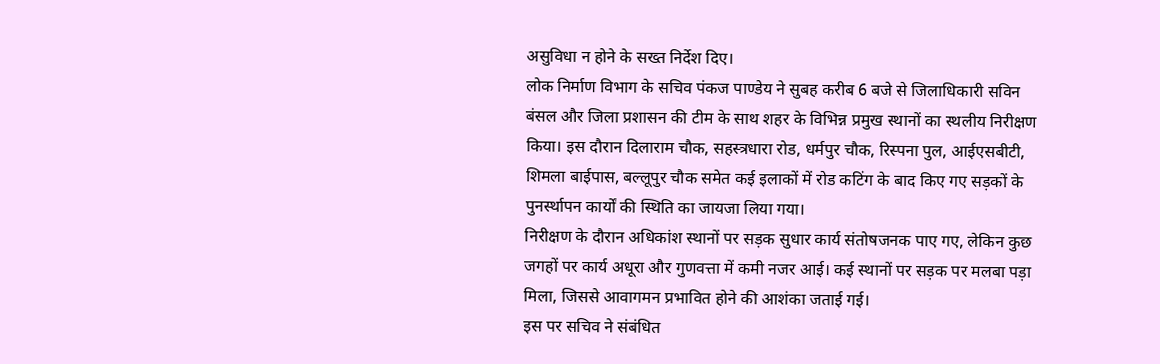असुविधा न होने के सख्त निर्देश दिए।
लोक निर्माण विभाग के सचिव पंकज पाण्डेय ने सुबह करीब 6 बजे से जिलाधिकारी सविन बंसल और जिला प्रशासन की टीम के साथ शहर के विभिन्न प्रमुख स्थानों का स्थलीय निरीक्षण किया। इस दौरान दिलाराम चौक, सहस्त्रधारा रोड, धर्मपुर चौक, रिस्पना पुल, आईएसबीटी, शिमला बाईपास, बल्लूपुर चौक समेत कई इलाकों में रोड कटिंग के बाद किए गए सड़कों के पुनर्स्थापन कार्यों की स्थिति का जायजा लिया गया।
निरीक्षण के दौरान अधिकांश स्थानों पर सड़क सुधार कार्य संतोषजनक पाए गए, लेकिन कुछ जगहों पर कार्य अधूरा और गुणवत्ता में कमी नजर आई। कई स्थानों पर सड़क पर मलबा पड़ा मिला, जिससे आवागमन प्रभावित होने की आशंका जताई गई।
इस पर सचिव ने संबंधित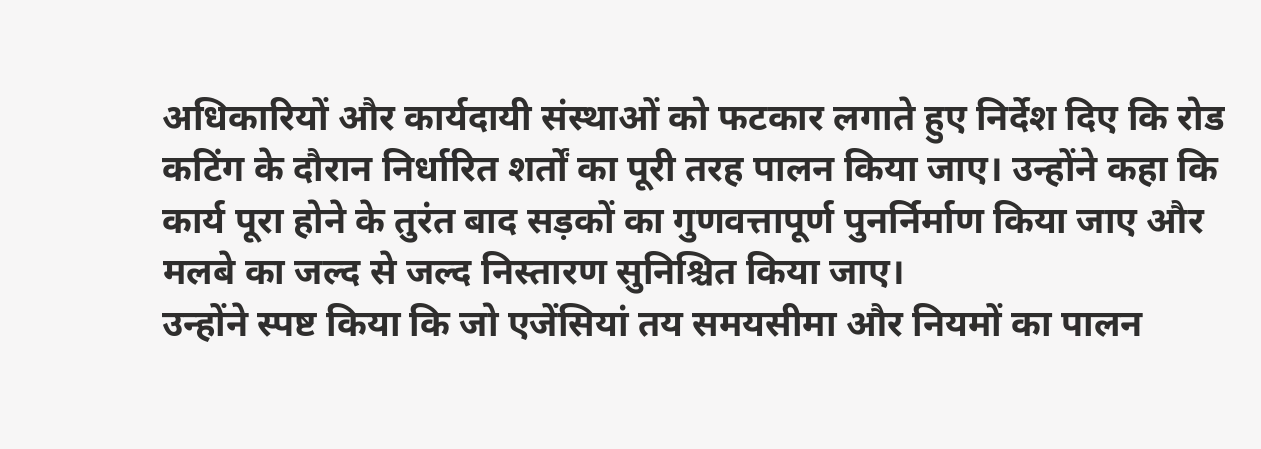अधिकारियों और कार्यदायी संस्थाओं को फटकार लगाते हुए निर्देश दिए कि रोड कटिंग के दौरान निर्धारित शर्तों का पूरी तरह पालन किया जाए। उन्होंने कहा कि कार्य पूरा होने के तुरंत बाद सड़कों का गुणवत्तापूर्ण पुनर्निर्माण किया जाए और मलबे का जल्द से जल्द निस्तारण सुनिश्चित किया जाए।
उन्होंने स्पष्ट किया कि जो एजेंसियां तय समयसीमा और नियमों का पालन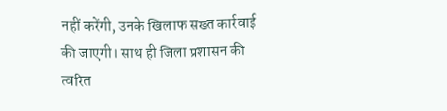नहीं करेंगी, उनके खिलाफ सख्त कार्रवाई की जाएगी। साथ ही जिला प्रशासन की त्वरित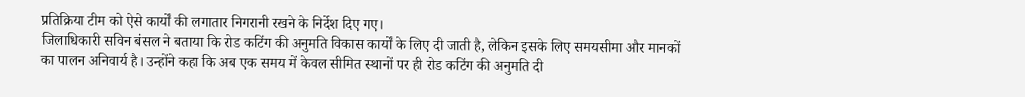प्रतिक्रिया टीम को ऐसे कार्यों की लगातार निगरानी रखने के निर्देश दिए गए।
जिलाधिकारी सविन बंसल ने बताया कि रोड कटिंग की अनुमति विकास कार्यों के लिए दी जाती है, लेकिन इसके लिए समयसीमा और मानकों का पालन अनिवार्य है। उन्होंने कहा कि अब एक समय में केवल सीमित स्थानों पर ही रोड कटिंग की अनुमति दी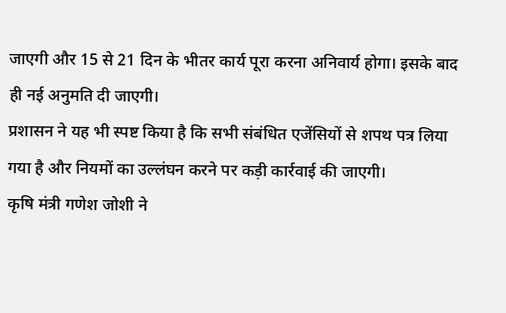जाएगी और 15 से 21 दिन के भीतर कार्य पूरा करना अनिवार्य होगा। इसके बाद ही नई अनुमति दी जाएगी।
प्रशासन ने यह भी स्पष्ट किया है कि सभी संबंधित एजेंसियों से शपथ पत्र लिया गया है और नियमों का उल्लंघन करने पर कड़ी कार्रवाई की जाएगी।
कृषि मंत्री गणेश जोशी ने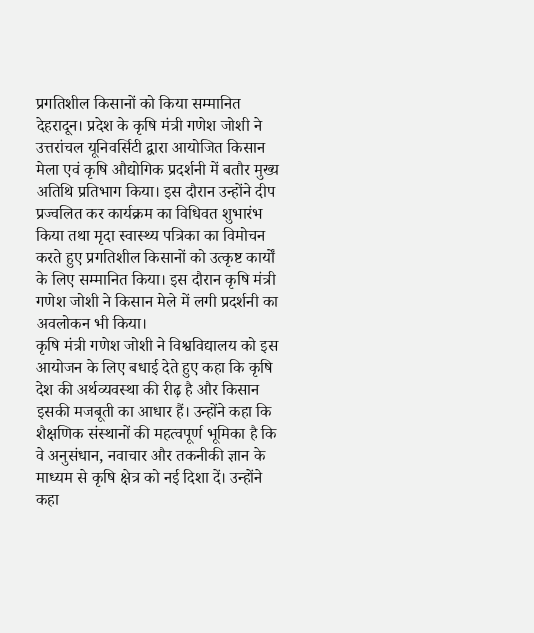प्रगतिशील किसानों को किया सम्मानित
देहरादून। प्रदेश के कृषि मंत्री गणेश जोशी ने उत्तरांचल यूनिवर्सिटी द्वारा आयोजित किसान मेला एवं कृषि औद्योगिक प्रदर्शनी में बतौर मुख्य अतिथि प्रतिभाग किया। इस दौरान उन्होंने दीप प्रज्वलित कर कार्यक्रम का विधिवत शुभारंभ किया तथा मृदा स्वास्थ्य पत्रिका का विमोचन करते हुए प्रगतिशील किसानों को उत्कृष्ट कार्यों के लिए सम्मानित किया। इस दौरान कृषि मंत्री गणेश जोशी ने किसान मेले में लगी प्रदर्शनी का अवलोकन भी किया।
कृषि मंत्री गणेश जोशी ने विश्वविद्यालय को इस आयोजन के लिए बधाई देते हुए कहा कि कृषि देश की अर्थव्यवस्था की रीढ़ है और किसान इसकी मजबूती का आधार हैं। उन्होंने कहा कि शैक्षणिक संस्थानों की महत्वपूर्ण भूमिका है कि वे अनुसंधान, नवाचार और तकनीकी ज्ञान के माध्यम से कृषि क्षेत्र को नई दिशा दें। उन्होंने कहा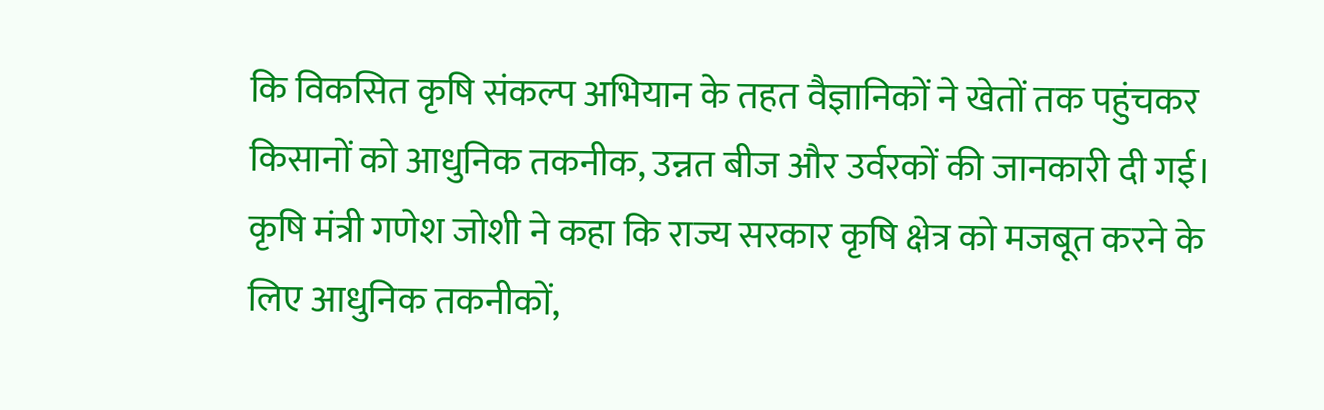कि विकसित कृषि संकल्प अभियान के तहत वैज्ञानिकों ने खेतों तक पहुंचकर किसानों को आधुनिक तकनीक, उन्नत बीज और उर्वरकों की जानकारी दी गई।
कृषि मंत्री गणेश जोशी ने कहा कि राज्य सरकार कृषि क्षेत्र को मजबूत करने के लिए आधुनिक तकनीकों,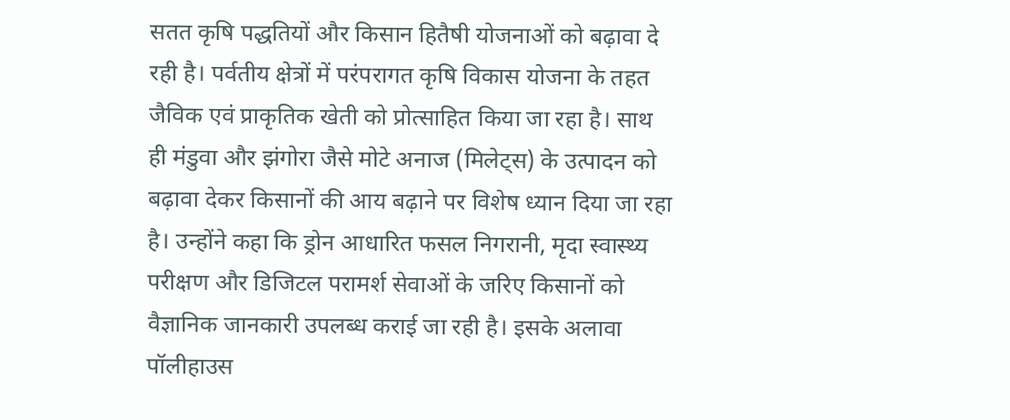सतत कृषि पद्धतियों और किसान हितैषी योजनाओं को बढ़ावा दे रही है। पर्वतीय क्षेत्रों में परंपरागत कृषि विकास योजना के तहत जैविक एवं प्राकृतिक खेती को प्रोत्साहित किया जा रहा है। साथ ही मंडुवा और झंगोरा जैसे मोटे अनाज (मिलेट्स) के उत्पादन को बढ़ावा देकर किसानों की आय बढ़ाने पर विशेष ध्यान दिया जा रहा है। उन्होंने कहा कि ड्रोन आधारित फसल निगरानी, मृदा स्वास्थ्य परीक्षण और डिजिटल परामर्श सेवाओं के जरिए किसानों को वैज्ञानिक जानकारी उपलब्ध कराई जा रही है। इसके अलावा पॉलीहाउस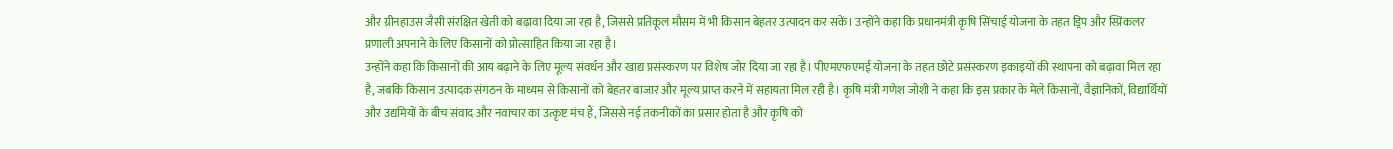और ग्रीनहाउस जैसी संरक्षित खेती को बढ़ावा दिया जा रहा है, जिससे प्रतिकूल मौसम में भी किसान बेहतर उत्पादन कर सकें। उन्होंने कहा कि प्रधानमंत्री कृषि सिंचाई योजना के तहत ड्रिप और स्प्रिंकलर प्रणाली अपनाने के लिए किसानों को प्रोत्साहित किया जा रहा है।
उन्होंने कहा कि किसानों की आय बढ़ाने के लिए मूल्य संवर्धन और खाद्य प्रसंस्करण पर विशेष जोर दिया जा रहा है। पीएमएफएमई योजना के तहत छोटे प्रसंस्करण इकाइयों की स्थापना को बढ़ावा मिल रहा है, जबकि किसान उत्पादक संगठन के माध्यम से किसानों को बेहतर बाजार और मूल्य प्राप्त करने में सहायता मिल रही है। कृषि मंत्री गणेश जोशी ने कहा कि इस प्रकार के मेले किसानों, वैज्ञानिकों, विद्यार्थियों और उद्यमियों के बीच संवाद और नवाचार का उत्कृष्ट मंच हैं, जिससे नई तकनीकों का प्रसार होता है और कृषि को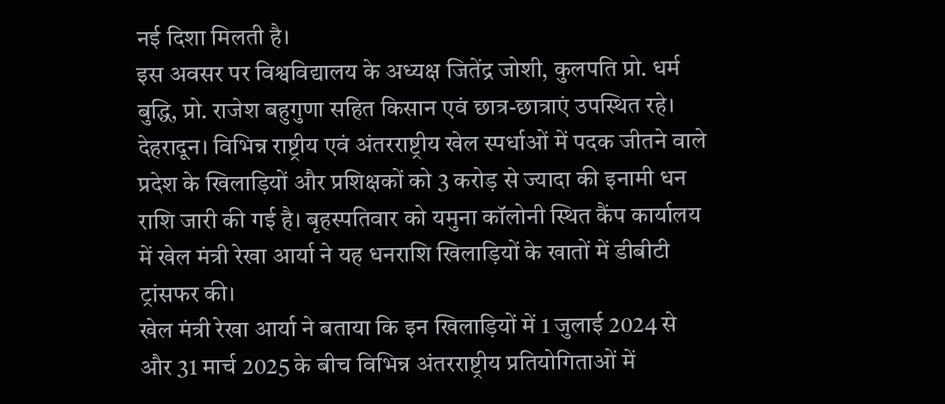नई दिशा मिलती है।
इस अवसर पर विश्वविद्यालय के अध्यक्ष जितेंद्र जोशी, कुलपति प्रो. धर्म बुद्धि, प्रो. राजेश बहुगुणा सहित किसान एवं छात्र-छात्राएं उपस्थित रहे।
देहरादून। विभिन्न राष्ट्रीय एवं अंतरराष्ट्रीय खेल स्पर्धाओं में पदक जीतने वाले प्रदेश के खिलाड़ियों और प्रशिक्षकों को 3 करोड़ से ज्यादा की इनामी धन राशि जारी की गई है। बृहस्पतिवार को यमुना कॉलोनी स्थित कैंप कार्यालय में खेल मंत्री रेखा आर्या ने यह धनराशि खिलाड़ियों के खातों में डीबीटी ट्रांसफर की।
खेल मंत्री रेखा आर्या ने बताया कि इन खिलाड़ियों में 1 जुलाई 2024 से और 31 मार्च 2025 के बीच विभिन्न अंतरराष्ट्रीय प्रतियोगिताओं में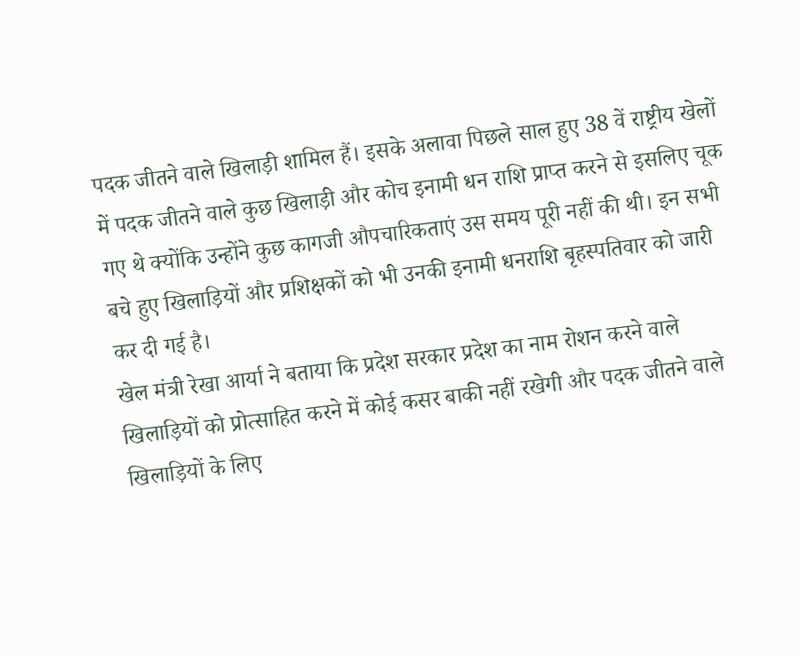पदक जीतने वाले खिलाड़ी शामिल हैं। इसके अलावा पिछले साल हुए 38 वें राष्ट्रीय खेलों में पदक जीतने वाले कुछ खिलाड़ी और कोच इनामी धन राशि प्राप्त करने से इसलिए चूक गए थे क्योंकि उन्होंने कुछ कागजी औपचारिकताएं उस समय पूरी नहीं की थी। इन सभी बचे हुए खिलाड़ियों और प्रशिक्षकों को भी उनकी इनामी धनराशि बृहस्पतिवार को जारी कर दी गई है।
खेल मंत्री रेखा आर्या ने बताया कि प्रदेश सरकार प्रदेश का नाम रोशन करने वाले खिलाड़ियों को प्रोत्साहित करने में कोई कसर बाकी नहीं रखेगी और पदक जीतने वाले खिलाड़ियों के लिए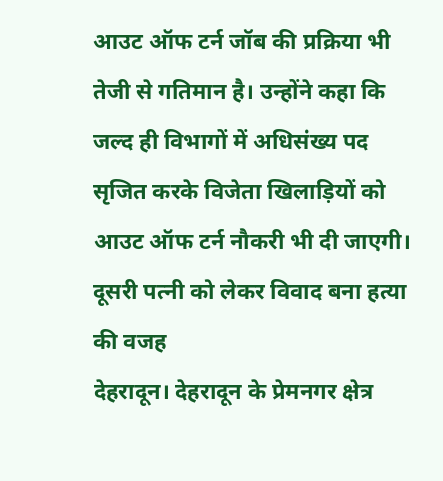आउट ऑफ टर्न जॉब की प्रक्रिया भी तेजी से गतिमान है। उन्होंने कहा कि जल्द ही विभागों में अधिसंख्य पद सृजित करके विजेता खिलाड़ियों को आउट ऑफ टर्न नौकरी भी दी जाएगी।
दूसरी पत्नी को लेकर विवाद बना हत्या की वजह
देहरादून। देहरादून के प्रेमनगर क्षेत्र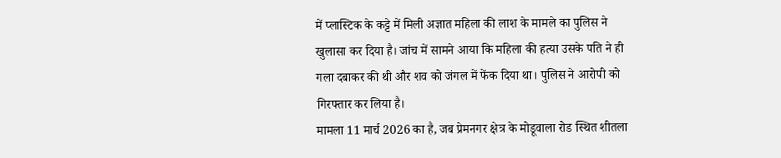में प्लास्टिक के कट्टे में मिली अज्ञात महिला की लाश के मामले का पुलिस ने खुलासा कर दिया है। जांच में सामने आया कि महिला की हत्या उसके पति ने ही गला दबाकर की थी और शव को जंगल में फेंक दिया था। पुलिस ने आरोपी को गिरफ्तार कर लिया है।
मामला 11 मार्च 2026 का है, जब प्रेमनगर क्षेत्र के मोडूवाला रोड स्थित शीतला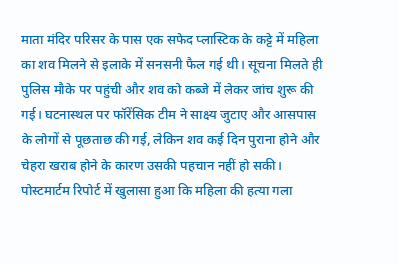माता मंदिर परिसर के पास एक सफेद प्लास्टिक के कट्टे में महिला का शव मिलने से इलाके में सनसनी फैल गई थी। सूचना मिलते ही पुलिस मौके पर पहुंची और शव को कब्जे में लेकर जांच शुरू की गई। घटनास्थल पर फॉरेंसिक टीम ने साक्ष्य जुटाए और आसपास के लोगों से पूछताछ की गई, लेकिन शव कई दिन पुराना होने और चेहरा खराब होने के कारण उसकी पहचान नहीं हो सकी।
पोस्टमार्टम रिपोर्ट में खुलासा हुआ कि महिला की हत्या गला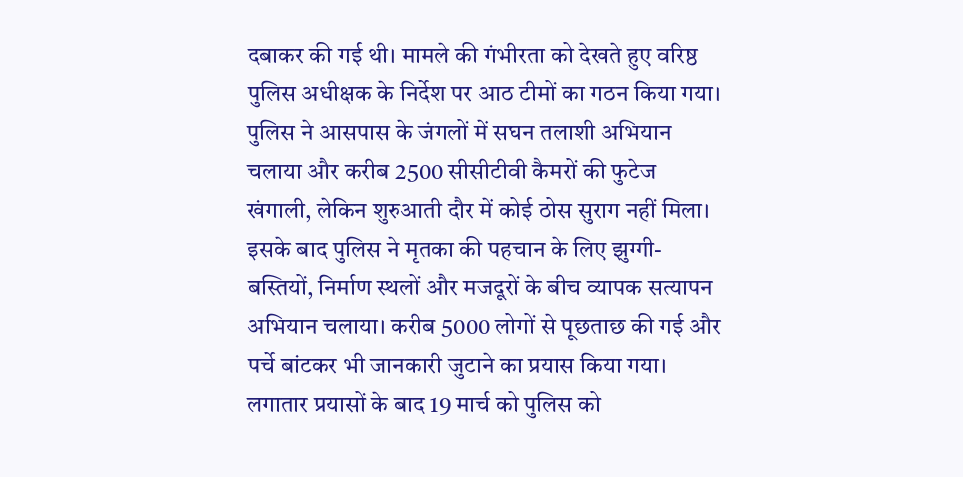दबाकर की गई थी। मामले की गंभीरता को देखते हुए वरिष्ठ पुलिस अधीक्षक के निर्देश पर आठ टीमों का गठन किया गया। पुलिस ने आसपास के जंगलों में सघन तलाशी अभियान चलाया और करीब 2500 सीसीटीवी कैमरों की फुटेज खंगाली, लेकिन शुरुआती दौर में कोई ठोस सुराग नहीं मिला।
इसके बाद पुलिस ने मृतका की पहचान के लिए झुग्गी-बस्तियों, निर्माण स्थलों और मजदूरों के बीच व्यापक सत्यापन अभियान चलाया। करीब 5000 लोगों से पूछताछ की गई और पर्चे बांटकर भी जानकारी जुटाने का प्रयास किया गया।
लगातार प्रयासों के बाद 19 मार्च को पुलिस को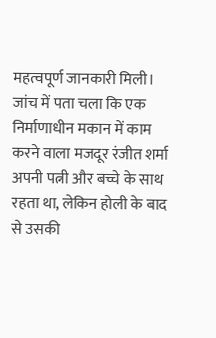महत्वपूर्ण जानकारी मिली। जांच में पता चला कि एक निर्माणाधीन मकान में काम करने वाला मजदूर रंजीत शर्मा अपनी पत्नी और बच्चे के साथ रहता था, लेकिन होली के बाद से उसकी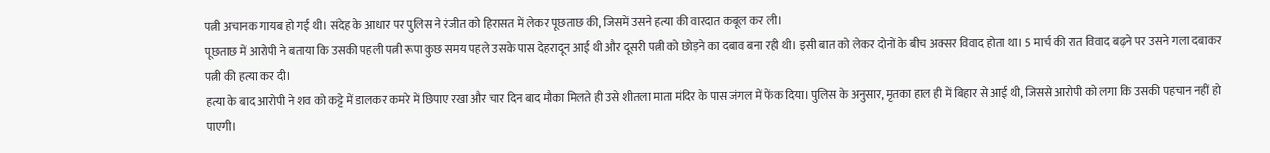पत्नी अचानक गायब हो गई थी। संदेह के आधार पर पुलिस ने रंजीत को हिरासत में लेकर पूछताछ की, जिसमें उसने हत्या की वारदात कबूल कर ली।
पूछताछ में आरोपी ने बताया कि उसकी पहली पत्नी रूपा कुछ समय पहले उसके पास देहरादून आई थी और दूसरी पत्नी को छोड़ने का दबाव बना रही थी। इसी बात को लेकर दोनों के बीच अक्सर विवाद होता था। 5 मार्च की रात विवाद बढ़ने पर उसने गला दबाकर पत्नी की हत्या कर दी।
हत्या के बाद आरोपी ने शव को कट्टे में डालकर कमरे में छिपाए रखा और चार दिन बाद मौका मिलते ही उसे शीतला माता मंदिर के पास जंगल में फेंक दिया। पुलिस के अनुसार, मृतका हाल ही में बिहार से आई थी, जिससे आरोपी को लगा कि उसकी पहचान नहीं हो पाएगी।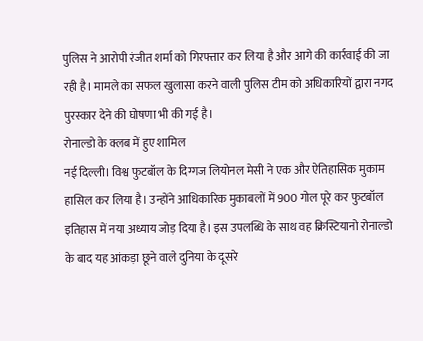पुलिस ने आरोपी रंजीत शर्मा को गिरफ्तार कर लिया है और आगे की कार्रवाई की जा रही है। मामले का सफल खुलासा करने वाली पुलिस टीम को अधिकारियों द्वारा नगद पुरस्कार देने की घोषणा भी की गई है।
रोनाल्डो के क्लब में हुए शामिल
नई दिल्ली। विश्व फुटबॉल के दिग्गज लियोनल मेसी ने एक और ऐतिहासिक मुकाम हासिल कर लिया है। उन्होंने आधिकारिक मुकाबलों में 900 गोल पूरे कर फुटबॉल इतिहास में नया अध्याय जोड़ दिया है। इस उपलब्धि के साथ वह क्रिस्टियानो रोनाल्डो के बाद यह आंकड़ा छूने वाले दुनिया के दूसरे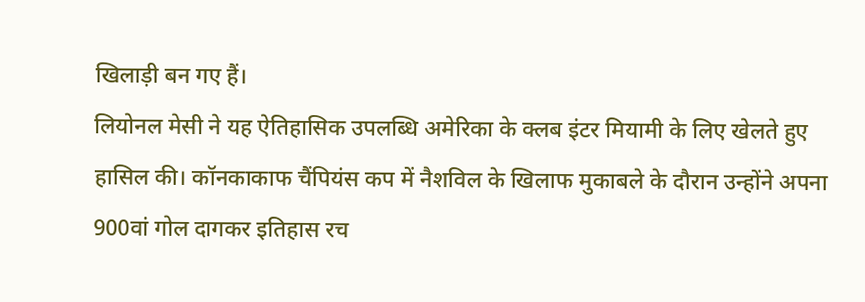खिलाड़ी बन गए हैं।
लियोनल मेसी ने यह ऐतिहासिक उपलब्धि अमेरिका के क्लब इंटर मियामी के लिए खेलते हुए हासिल की। कॉनकाकाफ चैंपियंस कप में नैशविल के खिलाफ मुकाबले के दौरान उन्होंने अपना 900वां गोल दागकर इतिहास रच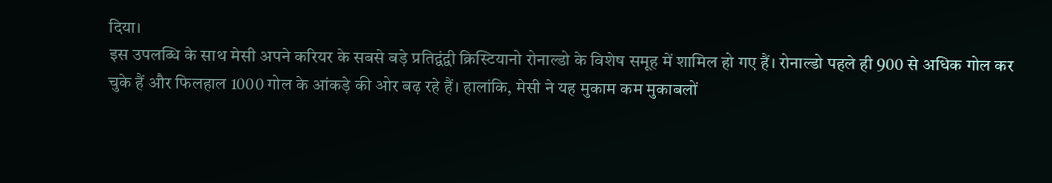दिया।
इस उपलब्धि के साथ मेसी अपने करियर के सबसे बड़े प्रतिद्वंद्वी क्रिस्टियानो रोनाल्डो के विशेष समूह में शामिल हो गए हैं। रोनाल्डो पहले ही 900 से अधिक गोल कर चुके हैं और फिलहाल 1000 गोल के आंकड़े की ओर बढ़ रहे हैं। हालांकि, मेसी ने यह मुकाम कम मुकाबलों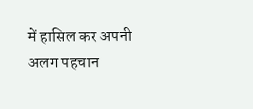में हासिल कर अपनी अलग पहचान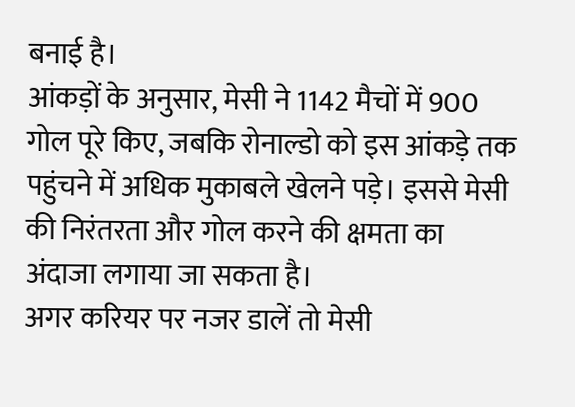बनाई है।
आंकड़ों के अनुसार, मेसी ने 1142 मैचों में 900 गोल पूरे किए, जबकि रोनाल्डो को इस आंकड़े तक पहुंचने में अधिक मुकाबले खेलने पड़े। इससे मेसी की निरंतरता और गोल करने की क्षमता का अंदाजा लगाया जा सकता है।
अगर करियर पर नजर डालें तो मेसी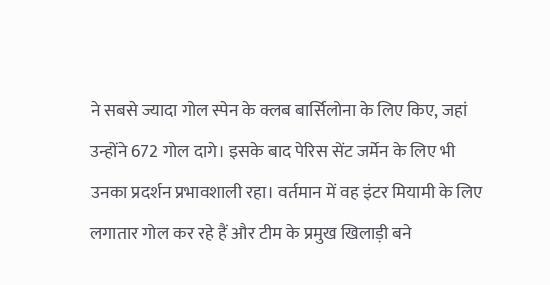ने सबसे ज्यादा गोल स्पेन के क्लब बार्सिलोना के लिए किए, जहां उन्होंने 672 गोल दागे। इसके बाद पेरिस सेंट जर्मेन के लिए भी उनका प्रदर्शन प्रभावशाली रहा। वर्तमान में वह इंटर मियामी के लिए लगातार गोल कर रहे हैं और टीम के प्रमुख खिलाड़ी बने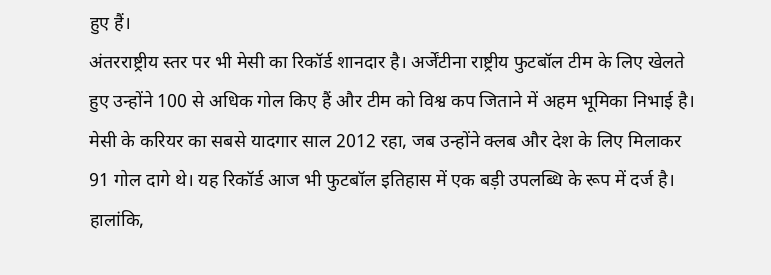हुए हैं।
अंतरराष्ट्रीय स्तर पर भी मेसी का रिकॉर्ड शानदार है। अर्जेंटीना राष्ट्रीय फुटबॉल टीम के लिए खेलते हुए उन्होंने 100 से अधिक गोल किए हैं और टीम को विश्व कप जिताने में अहम भूमिका निभाई है।
मेसी के करियर का सबसे यादगार साल 2012 रहा, जब उन्होंने क्लब और देश के लिए मिलाकर 91 गोल दागे थे। यह रिकॉर्ड आज भी फुटबॉल इतिहास में एक बड़ी उपलब्धि के रूप में दर्ज है।
हालांकि,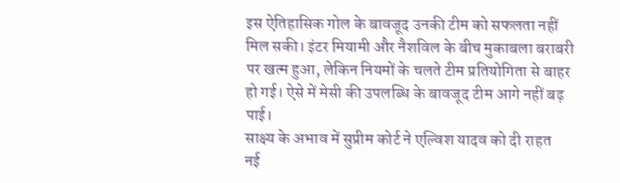इस ऐतिहासिक गोल के बावजूद उनकी टीम को सफलता नहीं मिल सकी। इंटर मियामी और नैशविल के बीच मुकाबला बराबरी पर खत्म हुआ, लेकिन नियमों के चलते टीम प्रतियोगिता से बाहर हो गई। ऐसे में मेसी की उपलब्धि के बावजूद टीम आगे नहीं बढ़ पाई।
साक्ष्य के अभाव में सुप्रीम कोर्ट ने एल्विश यादव को दी राहत
नई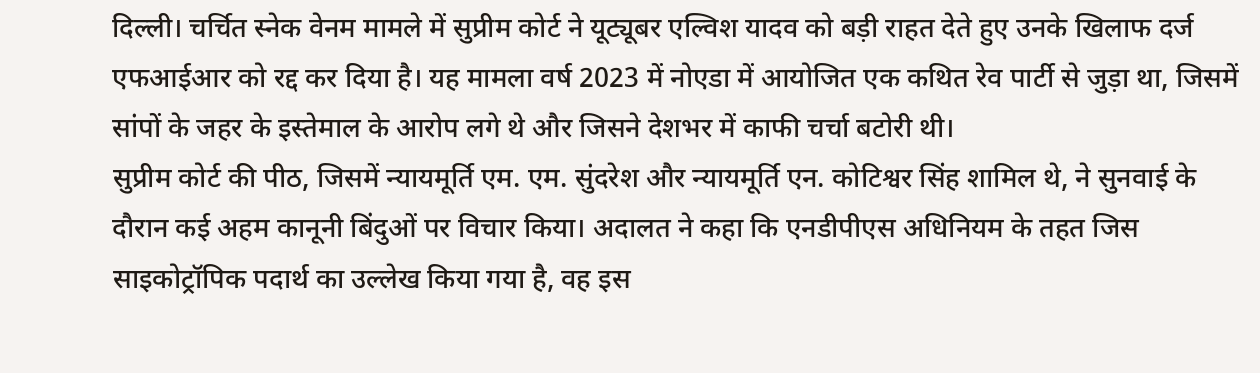दिल्ली। चर्चित स्नेक वेनम मामले में सुप्रीम कोर्ट ने यूट्यूबर एल्विश यादव को बड़ी राहत देते हुए उनके खिलाफ दर्ज एफआईआर को रद्द कर दिया है। यह मामला वर्ष 2023 में नोएडा में आयोजित एक कथित रेव पार्टी से जुड़ा था, जिसमें सांपों के जहर के इस्तेमाल के आरोप लगे थे और जिसने देशभर में काफी चर्चा बटोरी थी।
सुप्रीम कोर्ट की पीठ, जिसमें न्यायमूर्ति एम. एम. सुंदरेश और न्यायमूर्ति एन. कोटिश्वर सिंह शामिल थे, ने सुनवाई के दौरान कई अहम कानूनी बिंदुओं पर विचार किया। अदालत ने कहा कि एनडीपीएस अधिनियम के तहत जिस साइकोट्रॉपिक पदार्थ का उल्लेख किया गया है, वह इस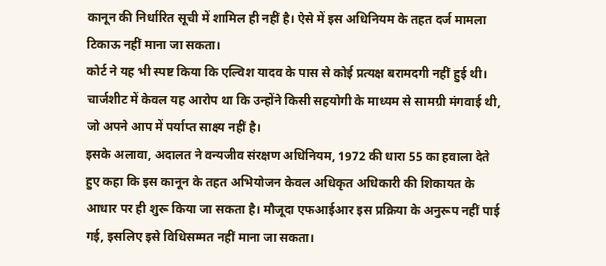कानून की निर्धारित सूची में शामिल ही नहीं है। ऐसे में इस अधिनियम के तहत दर्ज मामला टिकाऊ नहीं माना जा सकता।
कोर्ट ने यह भी स्पष्ट किया कि एल्विश यादव के पास से कोई प्रत्यक्ष बरामदगी नहीं हुई थी। चार्जशीट में केवल यह आरोप था कि उन्होंने किसी सहयोगी के माध्यम से सामग्री मंगवाई थी, जो अपने आप में पर्याप्त साक्ष्य नहीं है।
इसके अलावा, अदालत ने वन्यजीव संरक्षण अधिनियम, 1972 की धारा 55 का हवाला देते हुए कहा कि इस कानून के तहत अभियोजन केवल अधिकृत अधिकारी की शिकायत के आधार पर ही शुरू किया जा सकता है। मौजूदा एफआईआर इस प्रक्रिया के अनुरूप नहीं पाई गई, इसलिए इसे विधिसम्मत नहीं माना जा सकता।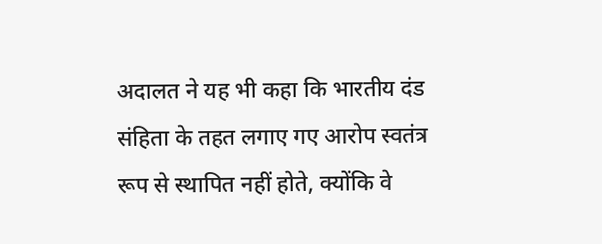अदालत ने यह भी कहा कि भारतीय दंड संहिता के तहत लगाए गए आरोप स्वतंत्र रूप से स्थापित नहीं होते, क्योंकि वे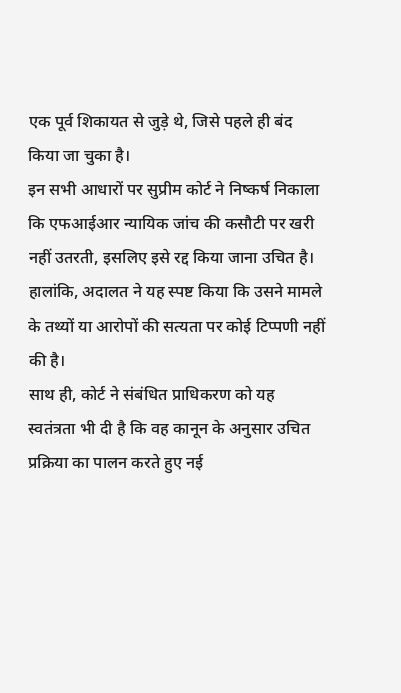एक पूर्व शिकायत से जुड़े थे, जिसे पहले ही बंद किया जा चुका है।
इन सभी आधारों पर सुप्रीम कोर्ट ने निष्कर्ष निकाला कि एफआईआर न्यायिक जांच की कसौटी पर खरी नहीं उतरती, इसलिए इसे रद्द किया जाना उचित है। हालांकि, अदालत ने यह स्पष्ट किया कि उसने मामले के तथ्यों या आरोपों की सत्यता पर कोई टिप्पणी नहीं की है।
साथ ही, कोर्ट ने संबंधित प्राधिकरण को यह स्वतंत्रता भी दी है कि वह कानून के अनुसार उचित प्रक्रिया का पालन करते हुए नई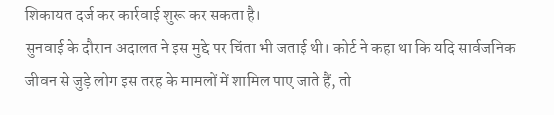शिकायत दर्ज कर कार्रवाई शुरू कर सकता है।
सुनवाई के दौरान अदालत ने इस मुद्दे पर चिंता भी जताई थी। कोर्ट ने कहा था कि यदि सार्वजनिक जीवन से जुड़े लोग इस तरह के मामलों में शामिल पाए जाते हैं, तो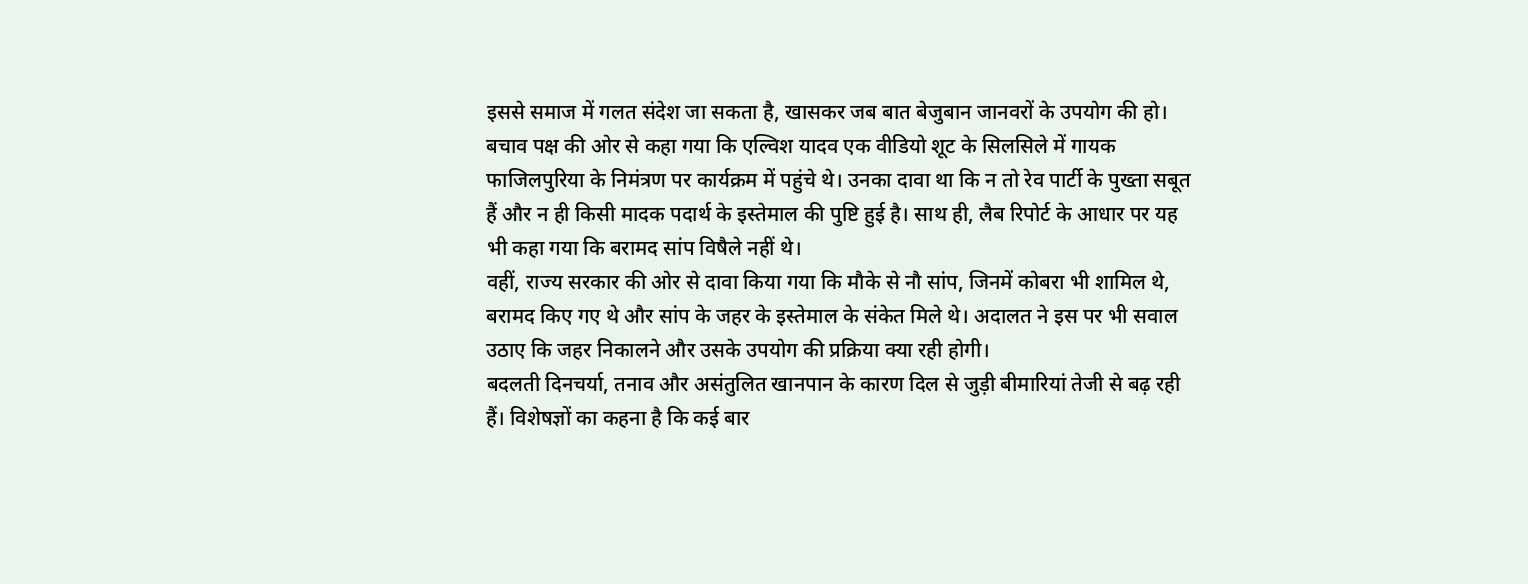इससे समाज में गलत संदेश जा सकता है, खासकर जब बात बेजुबान जानवरों के उपयोग की हो।
बचाव पक्ष की ओर से कहा गया कि एल्विश यादव एक वीडियो शूट के सिलसिले में गायक फाजिलपुरिया के निमंत्रण पर कार्यक्रम में पहुंचे थे। उनका दावा था कि न तो रेव पार्टी के पुख्ता सबूत हैं और न ही किसी मादक पदार्थ के इस्तेमाल की पुष्टि हुई है। साथ ही, लैब रिपोर्ट के आधार पर यह भी कहा गया कि बरामद सांप विषैले नहीं थे।
वहीं, राज्य सरकार की ओर से दावा किया गया कि मौके से नौ सांप, जिनमें कोबरा भी शामिल थे, बरामद किए गए थे और सांप के जहर के इस्तेमाल के संकेत मिले थे। अदालत ने इस पर भी सवाल उठाए कि जहर निकालने और उसके उपयोग की प्रक्रिया क्या रही होगी।
बदलती दिनचर्या, तनाव और असंतुलित खानपान के कारण दिल से जुड़ी बीमारियां तेजी से बढ़ रही हैं। विशेषज्ञों का कहना है कि कई बार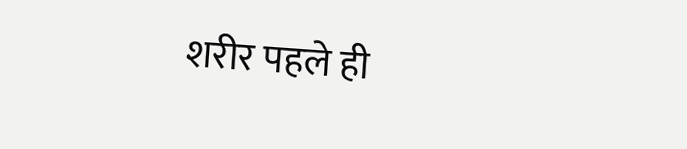शरीर पहले ही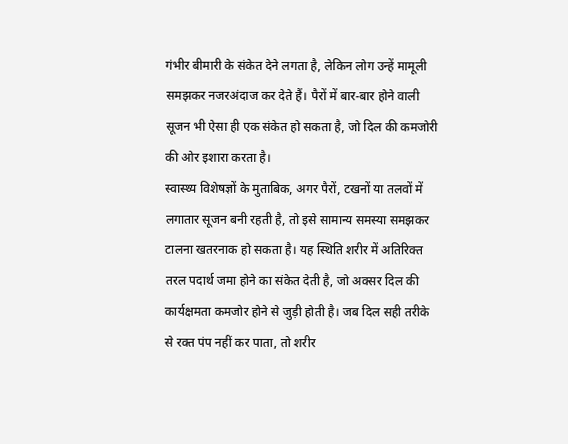गंभीर बीमारी के संकेत देने लगता है, लेकिन लोग उन्हें मामूली समझकर नजरअंदाज कर देते हैं। पैरों में बार-बार होने वाली सूजन भी ऐसा ही एक संकेत हो सकता है, जो दिल की कमजोरी की ओर इशारा करता है।
स्वास्थ्य विशेषज्ञों के मुताबिक, अगर पैरों, टखनों या तलवों में लगातार सूजन बनी रहती है, तो इसे सामान्य समस्या समझकर टालना खतरनाक हो सकता है। यह स्थिति शरीर में अतिरिक्त तरल पदार्थ जमा होने का संकेत देती है, जो अक्सर दिल की कार्यक्षमता कमजोर होने से जुड़ी होती है। जब दिल सही तरीके से रक्त पंप नहीं कर पाता, तो शरीर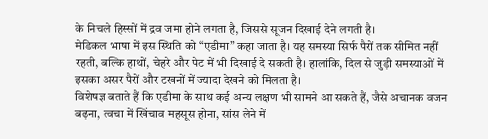के निचले हिस्सों में द्रव जमा होने लगता है, जिससे सूजन दिखाई देने लगती है।
मेडिकल भाषा में इस स्थिति को “एडीमा” कहा जाता है। यह समस्या सिर्फ पैरों तक सीमित नहीं रहती, बल्कि हाथों, चेहरे और पेट में भी दिखाई दे सकती है। हालांकि, दिल से जुड़ी समस्याओं में इसका असर पैरों और टखनों में ज्यादा देखने को मिलता है।
विशेषज्ञ बताते हैं कि एडीमा के साथ कई अन्य लक्षण भी सामने आ सकते हैं, जैसे अचानक वजन बढ़ना, त्वचा में खिंचाव महसूस होना, सांस लेने में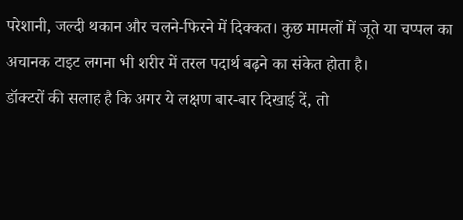परेशानी, जल्दी थकान और चलने-फिरने में दिक्कत। कुछ मामलों में जूते या चप्पल का अचानक टाइट लगना भी शरीर में तरल पदार्थ बढ़ने का संकेत होता है।
डॉक्टरों की सलाह है कि अगर ये लक्षण बार-बार दिखाई दें, तो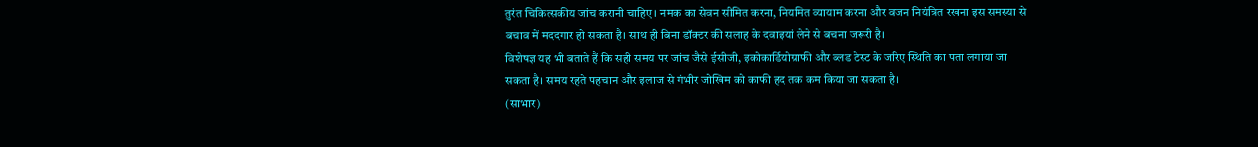तुरंत चिकित्सकीय जांच करानी चाहिए। नमक का सेवन सीमित करना, नियमित व्यायाम करना और वजन नियंत्रित रखना इस समस्या से बचाव में मददगार हो सकता है। साथ ही बिना डॉक्टर की सलाह के दवाइयां लेने से बचना जरूरी है।
विशेषज्ञ यह भी बताते हैं कि सही समय पर जांच जैसे ईसीजी, इकोकार्डियोग्राफी और ब्लड टेस्ट के जरिए स्थिति का पता लगाया जा सकता है। समय रहते पहचान और इलाज से गंभीर जोखिम को काफी हद तक कम किया जा सकता है।
(साभार)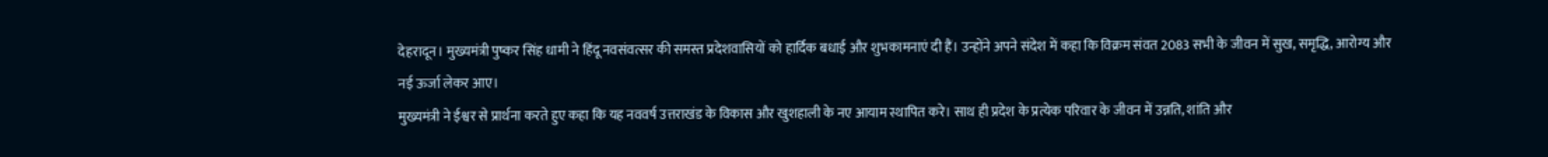देहरादून। मुख्यमंत्री पुष्कर सिंह धामी ने हिंदू नवसंवत्सर की समस्त प्रदेशवासियों को हार्दिक बधाई और शुभकामनाएं दी हैं। उन्होंने अपने संदेश में कहा कि विक्रम संवत 2083 सभी के जीवन में सुख, समृद्धि, आरोग्य और नई ऊर्जा लेकर आए।
मुख्यमंत्री ने ईश्वर से प्रार्थना करते हुए कहा कि यह नववर्ष उत्तराखंड के विकास और खुशहाली के नए आयाम स्थापित करे। साथ ही प्रदेश के प्रत्येक परिवार के जीवन में उन्नति, शांति और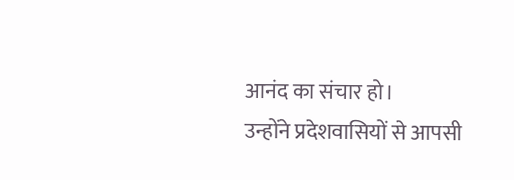आनंद का संचार हो।
उन्होंने प्रदेशवासियों से आपसी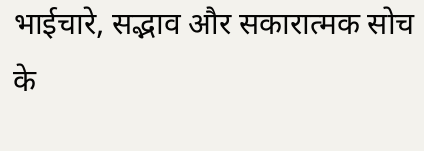भाईचारे, सद्भाव और सकारात्मक सोच के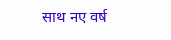साथ नए वर्ष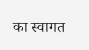का स्वागत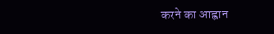करने का आह्वान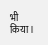भी किया।